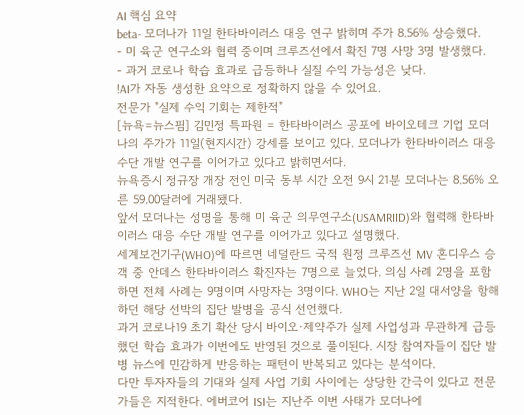AI 핵심 요약
beta- 모더나가 11일 한타바이러스 대응 연구 밝히며 주가 8.56% 상승했다.
- 미 육군 연구소와 협력 중이며 크루즈선에서 확진 7명 사망 3명 발생했다.
- 과거 코로나 학습 효과로 급등하나 실질 수익 가능성은 낮다.
!AI가 자동 생성한 요약으로 정확하지 않을 수 있어요.
전문가 "실제 수익 기회는 제한적"
[뉴욕=뉴스핌] 김민정 특파원 = 한타바이러스 공포에 바이오테크 기업 모더나의 주가가 11일(현지시간) 강세를 보이고 있다. 모더나가 한타바이러스 대응 수단 개발 연구를 이어가고 있다고 밝히면서다.
뉴욕증시 정규장 개장 전인 미국 동부 시간 오전 9시 21분 모더나는 8.56% 오른 59.00달러에 거래됐다.
앞서 모더나는 성명을 통해 미 육군 의무연구소(USAMRIID)와 협력해 한타바이러스 대응 수단 개발 연구를 이어가고 있다고 설명했다.
세계보건기구(WHO)에 따르면 네덜란드 국적 원정 크루즈선 MV 혼디우스 승객 중 안데스 한타바이러스 확진자는 7명으로 늘었다. 의심 사례 2명을 포함하면 전체 사례는 9명이며 사망자는 3명이다. WHO는 지난 2일 대서양을 항해하던 해당 선박의 집단 발병을 공식 선언했다.
과거 코로나19 초기 확산 당시 바이오·제약주가 실제 사업성과 무관하게 급등했던 학습 효과가 이번에도 반영된 것으로 풀이된다. 시장 참여자들이 집단 발병 뉴스에 민감하게 반응하는 패턴이 반복되고 있다는 분석이다.
다만 투자자들의 기대와 실제 사업 기회 사이에는 상당한 간극이 있다고 전문가들은 지적한다. 에버코어 ISI는 지난주 이번 사태가 모더나에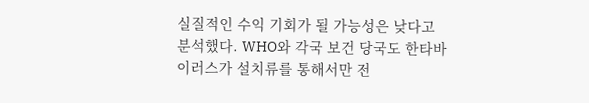실질적인 수익 기회가 될 가능성은 낮다고 분석했다. WHO와 각국 보건 당국도 한타바이러스가 설치류를 통해서만 전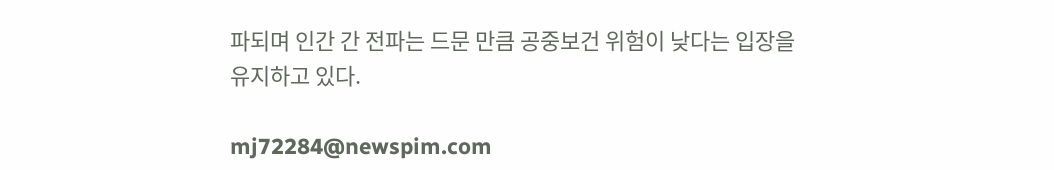파되며 인간 간 전파는 드문 만큼 공중보건 위험이 낮다는 입장을 유지하고 있다.

mj72284@newspim.com